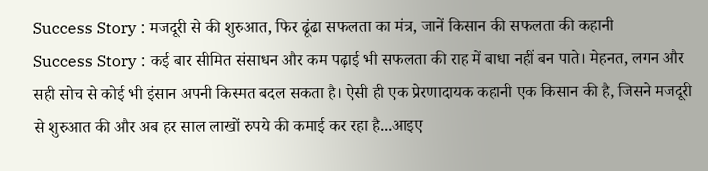Success Story : मजदूरी से की शुरुआत, फिर ढूंढा सफलता का मंत्र, जानें किसान की सफलता की कहानी
Success Story : कई बार सीमित संसाधन और कम पढ़ाई भी सफलता की राह में बाधा नहीं बन पाते। मेहनत, लगन और सही सोच से कोई भी इंसान अपनी किस्मत बदल सकता है। ऐसी ही एक प्रेरणादायक कहानी एक किसान की है, जिसने मजदूरी से शुरुआत की और अब हर साल लाखों रुपये की कमाई कर रहा है...आइए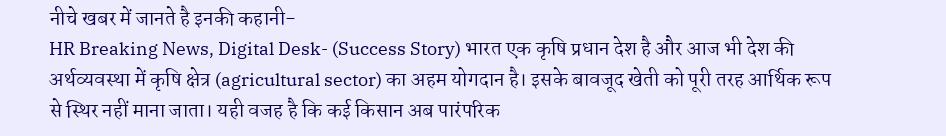नीचे खबर में जानते है इनकी कहानी-
HR Breaking News, Digital Desk- (Success Story) भारत एक कृषि प्रधान देश है और आज भी देश की अर्थव्यवस्था में कृषि क्षेत्र (agricultural sector) का अहम योगदान है। इसके बावजूद खेती को पूरी तरह आर्थिक रूप से स्थिर नहीं माना जाता। यही वजह है कि कई किसान अब पारंपरिक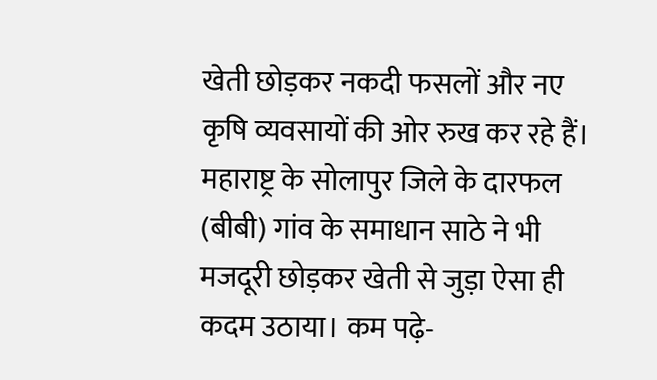खेती छोड़कर नकदी फसलों और नए कृषि व्यवसायों की ओर रुख कर रहे हैं।
महाराष्ट्र के सोलापुर जिले के दारफल (बीबी) गांव के समाधान साठे ने भी मजदूरी छोड़कर खेती से जुड़ा ऐसा ही कदम उठाया। कम पढ़े-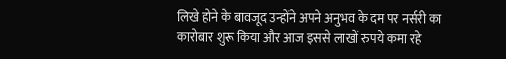लिखे होने के बावजूद उन्होंने अपने अनुभव के दम पर नर्सरी का कारोबार शुरू किया और आज इससे लाखों रुपये कमा रहे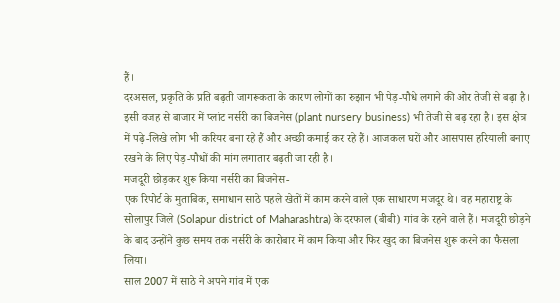हैं।
दरअसल, प्रकृति के प्रति बढ़ती जागरूकता के कारण लोगों का रुझान भी पेड़-पौधे लगाने की ओर तेजी से बढ़ा है। इसी वजह से बाजार में प्लांट नर्सरी का बिजनेस (plant nursery business) भी तेजी से बढ़ रहा है। इस क्षेत्र में पढ़े-लिखे लोग भी करियर बना रहे हैं और अच्छी कमाई कर रहे हैं। आजकल घरों और आसपास हरियाली बनाए रखने के लिए पेड़-पौधों की मांग लगातार बढ़ती जा रही है।
मजदूरी छोड़कर शुरू किया नर्सरी का बिजनेस-
एक रिपोर्ट के मुताबिक, समाधान साठे पहले खेतों में काम करने वाले एक साधारण मजदूर थे। वह महाराष्ट्र के सोलापुर जिले (Solapur district of Maharashtra) के दरफाल (बीबी) गांव के रहने वाले हैं। मजदूरी छोड़ने के बाद उन्होंने कुछ समय तक नर्सरी के कारोबार में काम किया और फिर खुद का बिजनेस शुरू करने का फैसला लिया।
साल 2007 में साठे ने अपने गांव में एक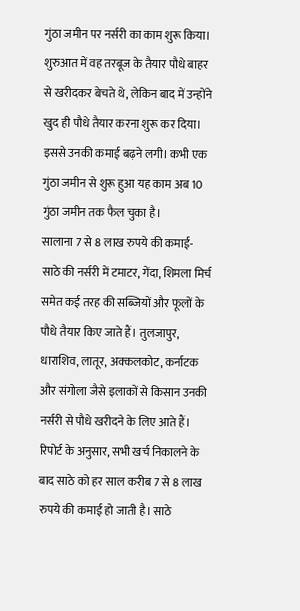गुंठा जमीन पर नर्सरी का काम शुरू किया। शुरुआत में वह तरबूज के तैयार पौधे बाहर से खरीदकर बेचते थे, लेकिन बाद में उन्होंने खुद ही पौधे तैयार करना शुरू कर दिया। इससे उनकी कमाई बढ़ने लगी। कभी एक गुंठा जमीन से शुरू हुआ यह काम अब 10 गुंठा जमीन तक फैल चुका है।
सालाना 7 से 8 लाख रुपये की कमाई-
साठे की नर्सरी में टमाटर, गेंदा, शिमला मिर्च समेत कई तरह की सब्जियों और फूलों के पौधे तैयार किए जाते हैं। तुलजापुर, धाराशिव, लातूर, अक्कलकोट, कर्नाटक और संगोला जैसे इलाकों से किसान उनकी नर्सरी से पौधे खरीदने के लिए आते हैं। रिपोर्ट के अनुसार, सभी खर्च निकालने के बाद साठे को हर साल करीब 7 से 8 लाख रुपये की कमाई हो जाती है। साठे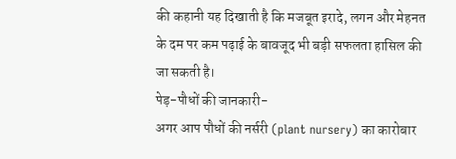की कहानी यह दिखाती है कि मजबूत इरादे, लगन और मेहनत के दम पर कम पढ़ाई के बावजूद भी बड़ी सफलता हासिल की जा सकती है।
पेड़-पौधों की जानकारी-
अगर आप पौधों की नर्सरी (plant nursery) का कारोबार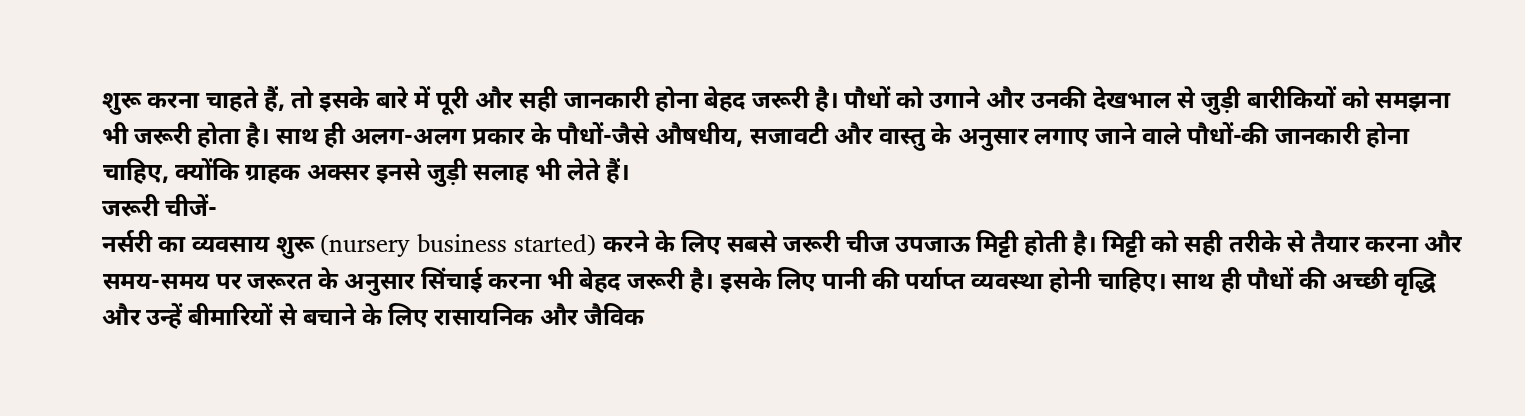शुरू करना चाहते हैं, तो इसके बारे में पूरी और सही जानकारी होना बेहद जरूरी है। पौधों को उगाने और उनकी देखभाल से जुड़ी बारीकियों को समझना भी जरूरी होता है। साथ ही अलग-अलग प्रकार के पौधों-जैसे औषधीय, सजावटी और वास्तु के अनुसार लगाए जाने वाले पौधों-की जानकारी होना चाहिए, क्योंकि ग्राहक अक्सर इनसे जुड़ी सलाह भी लेते हैं।
जरूरी चीजें-
नर्सरी का व्यवसाय शुरू (nursery business started) करने के लिए सबसे जरूरी चीज उपजाऊ मिट्टी होती है। मिट्टी को सही तरीके से तैयार करना और समय-समय पर जरूरत के अनुसार सिंचाई करना भी बेहद जरूरी है। इसके लिए पानी की पर्याप्त व्यवस्था होनी चाहिए। साथ ही पौधों की अच्छी वृद्धि और उन्हें बीमारियों से बचाने के लिए रासायनिक और जैविक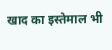खाद का इस्तेमाल भी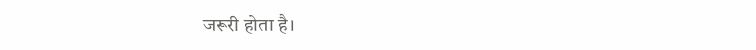जरूरी होता है।